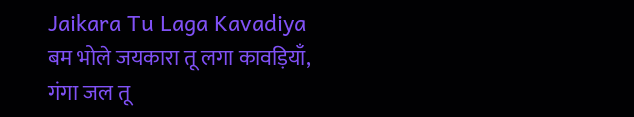Jaikara Tu Laga Kavadiya
बम भोले जयकारा तू लगा कावड़ियाँ,
गंगा जल तू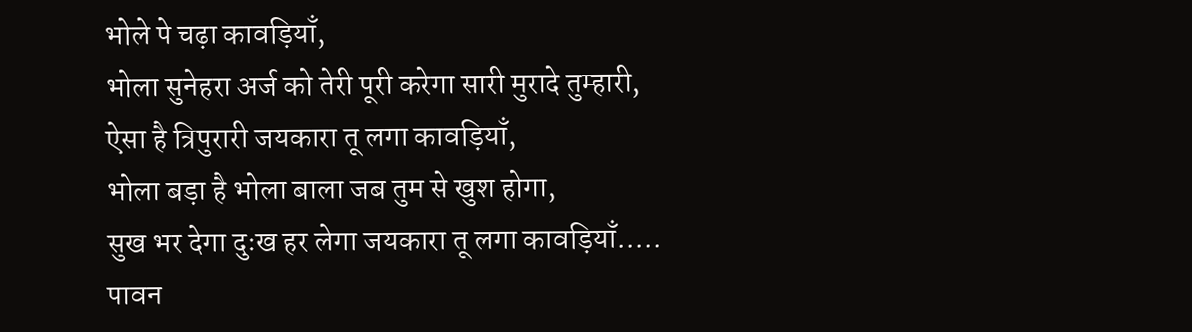भोले पे चढ़ा कावड़ियाँ,
भोला सुनेहरा अर्ज को तेरी पूरी करेगा सारी मुरादे तुम्हारी,
ऐसा है त्रिपुरारी जयकारा तू लगा कावड़ियाँ,
भोला बड़ा है भोला बाला जब तुम से खुश होगा,
सुख भर देगा दुःख हर लेगा जयकारा तू लगा कावड़ियाँ…..
पावन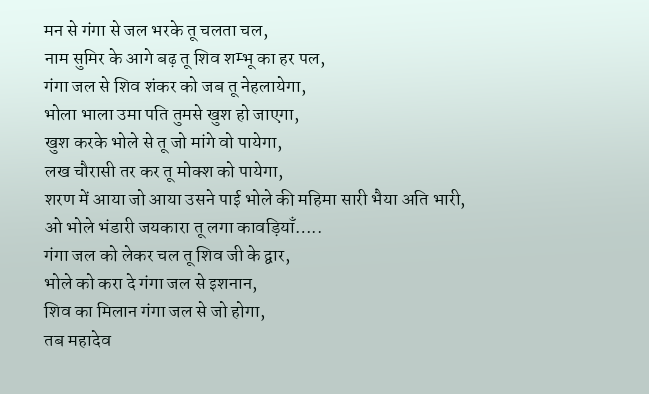मन से गंगा से जल भरके तू चलता चल,
नाम सुमिर के आगे बढ़ तू शिव शम्भू का हर पल,
गंगा जल से शिव शंकर को जब तू नेहलायेगा,
भोला भाला उमा पति तुमसे खुश हो जाएगा,
खुश करके भोले से तू जो मांगे वो पायेगा,
लख चौरासी तर कर तू मोक्श को पायेगा,
शरण में आया जो आया उसने पाई भोले की महिमा सारी भैया अति भारी,
ओ भोले भंडारी जयकारा तू लगा कावड़ियाँ…..
गंगा जल को लेकर चल तू शिव जी के द्वार,
भोले को करा दे गंगा जल से इशनान,
शिव का मिलान गंगा जल से जो होगा,
तब महादेव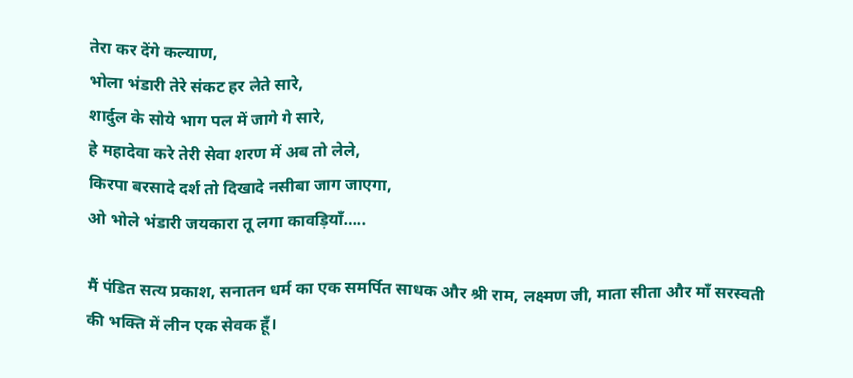तेरा कर देंगे कल्याण,
भोला भंडारी तेरे संकट हर लेते सारे,
शार्दुल के सोये भाग पल में जागे गे सारे,
हे महादेवा करे तेरी सेवा शरण में अब तो लेले,
किरपा बरसादे दर्श तो दिखादे नसीबा जाग जाएगा,
ओ भोले भंडारी जयकारा तू लगा कावड़ियाँ…..

मैं पंडित सत्य प्रकाश, सनातन धर्म का एक समर्पित साधक और श्री राम, लक्ष्मण जी, माता सीता और माँ सरस्वती की भक्ति में लीन एक सेवक हूँ।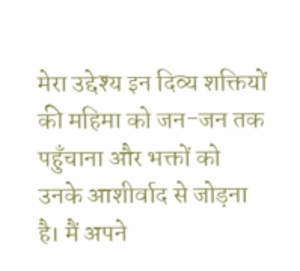मेरा उद्देश्य इन दिव्य शक्तियों की महिमा को जन-जन तक पहुँचाना और भक्तों को उनके आशीर्वाद से जोड़ना है। मैं अपने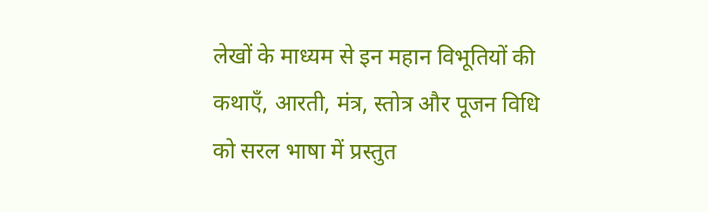लेखों के माध्यम से इन महान विभूतियों की कथाएँ, आरती, मंत्र, स्तोत्र और पूजन विधि को सरल भाषा में प्रस्तुत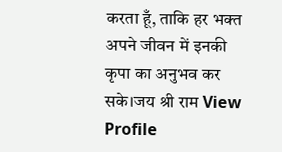करता हूँ, ताकि हर भक्त अपने जीवन में इनकी कृपा का अनुभव कर सके।जय श्री राम View Profile